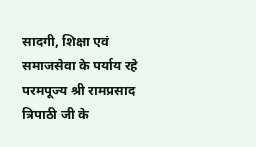सादगी, शिक्षा एवं समाजसेवा के पर्याय रहे परमपूज्य श्री रामप्रसाद त्रिपाठी जी के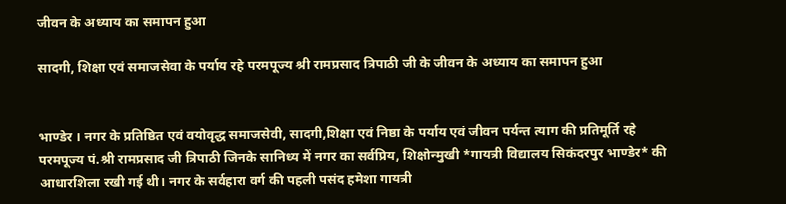जीवन के अध्याय का समापन हुआ

सादगी, शिक्षा एवं समाजसेवा के पर्याय रहे परमपूज्य श्री रामप्रसाद त्रिपाठी जी के जीवन के अध्याय का समापन हुआ


भाण्डेर । नगर के प्रतिष्ठित एवं वयोवृद्ध समाजसेवी, सादगी,शिक्षा एवं निष्ठा के पर्याय एवं जीवन पर्यन्त त्याग की प्रतिमूर्ति रहे परमपूज्य पं.श्री रामप्रसाद जी त्रिपाठी जिनके सानिध्य में नगर का सर्वप्रिय, शिक्षोन्मुखी *गायत्री विद्यालय सिकंदरपुर भाण्डेर* की आधारशिला रखी गई थी। नगर के सर्वहारा वर्ग की पहली पसंद हमेशा गायत्री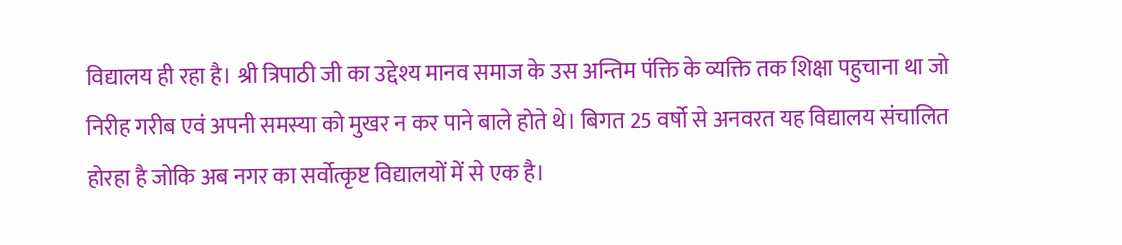विद्यालय ही रहा है। श्री त्रिपाठी जी का उद्देश्य मानव समाज के उस अन्तिम पंक्ति के व्यक्ति तक शिक्षा पहुचाना था जो निरीह गरीब एवं अपनी समस्या को मुखर न कर पाने बाले होते थे। बिगत 25 वर्षो से अनवरत यह विद्यालय संचालित होरहा है जोकि अब नगर का सर्वोत्कृष्ट विद्यालयों में से एक है।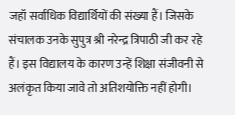जहॉ सर्वाधिक विद्यार्थियों की संख्या हैं। जिसके संचालक उनके सुपुत्र श्री नरेन्द्र त्रिपाठी जी कर रहे हैं। इस विद्यालय के कारण उन्हें शिक्षा संजीवनी से अलंकृत किया जावे तो अतिशयोक्ति नहीं होगी।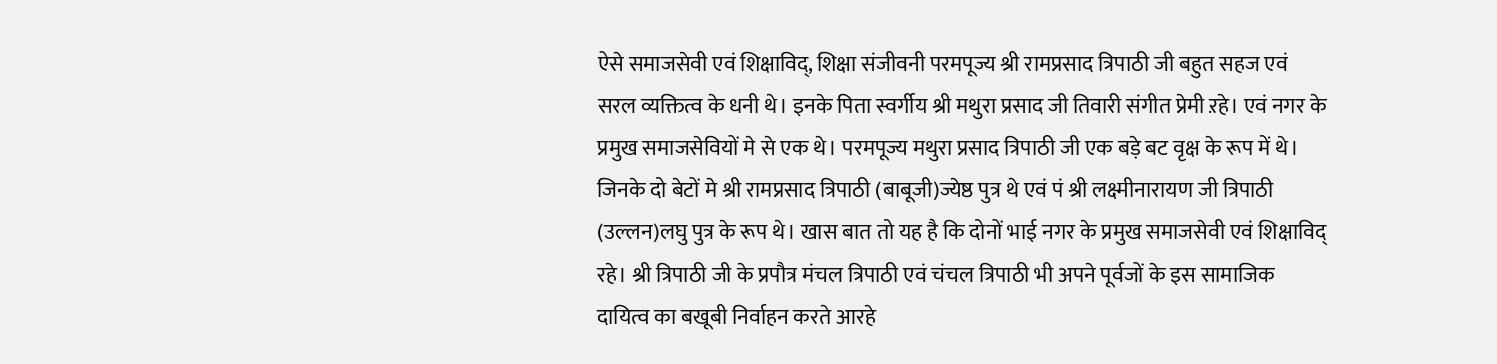ऐसे समाजसेवी एवं शिक्षाविद्, शिक्षा संजीवनी परमपूज्य श्री रामप्रसाद त्रिपाठी जी बहुत सहज एवं सरल व्यक्तित्व के धनी थे। इनके पिता स्वर्गीय श्री मथुरा प्रसाद जी तिवारी संगीत प्रेमी ऱहे। एवं नगर के प्रमुख समाजसेवियों मे से एक थे। परमपूज्य मथुरा प्रसाद त्रिपाठी जी एक बड़े बट वृक्ष के रूप में थे। जिनके दो बेटों मे श्री रामप्रसाद त्रिपाठी (बाबूजी)ज्येष्ठ पुत्र थे एवं पं श्री लक्ष्मीनारायण जी त्रिपाठी (उल्लन)लघु पुत्र के रूप थे। खास बात तो यह है कि दोनों भाई नगर के प्रमुख समाजसेवी एवं शिक्षाविद् रहे। श्री त्रिपाठी जी के प्रपौत्र मंचल त्रिपाठी एवं चंचल त्रिपाठी भी अपने पूर्वजों के इस सामाजिक दायित्व का बखूबी निर्वाहन करते आरहे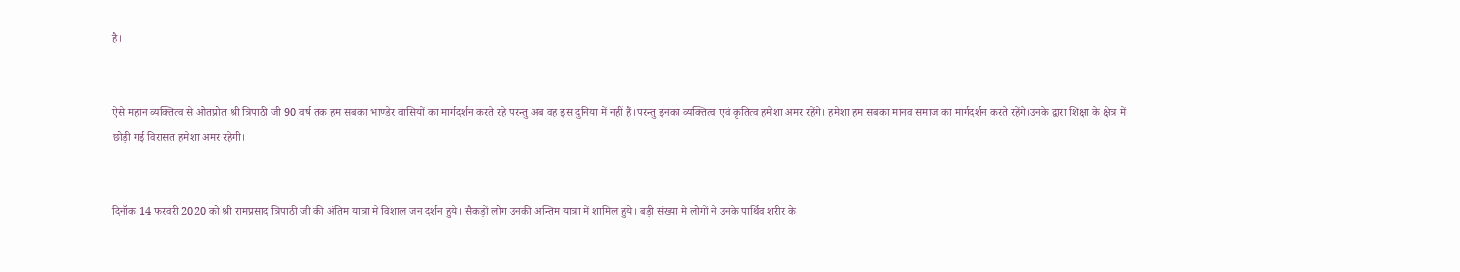है।


ऐसे महान व्यक्तित्व से ओतप्रोत श्री त्रिपाठी जी 90 वर्ष तक हम सबका भाण्डेर वासियों का मार्गदर्शन करते रहे परन्तु अब वह इस दुनिया में नहीं हैं।परन्तु इनका व्यक्तित्व एवं कृतित्व हमेशा अमर रहेंगे। हमेशा हम सबका मानव समाज का मार्गदर्शन करते रहेंगे।उनके द्वारा शिक्षा के क्षेत्र में छोड़ी गई विरासत हमेशा अमर रहेगी।


दिनॉक 14 फरवरी 2020 को श्री रामप्रसाद त्रिपाठी जी की अंतिम यात्रा मे विशाल जन दर्शन हुये। सैकड़ों लोग उनकी अन्तिम यात्रा में शामिल हुये। बड़ी संख्या मे लोगों ने उनके पार्थिव शरीर के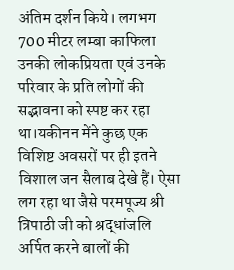अंतिम दर्शन किये। लगभग 700 मीटर लम्बा काफिला उनकी लोकप्रियता एवं उनके परिवार के प्रति लोगों की सद्भावना को स्पष्ट कर रहा था।यकीनन मेंने कुछ एक विशिष्ट अवसरों पर ही इतने विशाल जन सैलाब देखे हैं। ऐसा लग रहा था जैसे परमपूज्य श्री त्रिपाठी जी को श्रद्धांजलि अर्पित करने बालों की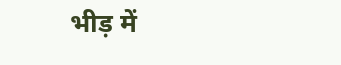भीड़ में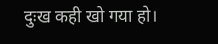दुःख कही खो गया हो।